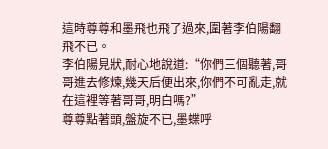這時尊尊和墨飛也飛了過來,圍著李伯陽翻飛不已。
李伯陽見狀,耐心地說道:“你們三個聽著,哥哥進去修煉,幾天后便出來,你們不可亂走,就在這裡等著哥哥,明白嗎?”
尊尊點著頭,盤旋不已,墨蝶呼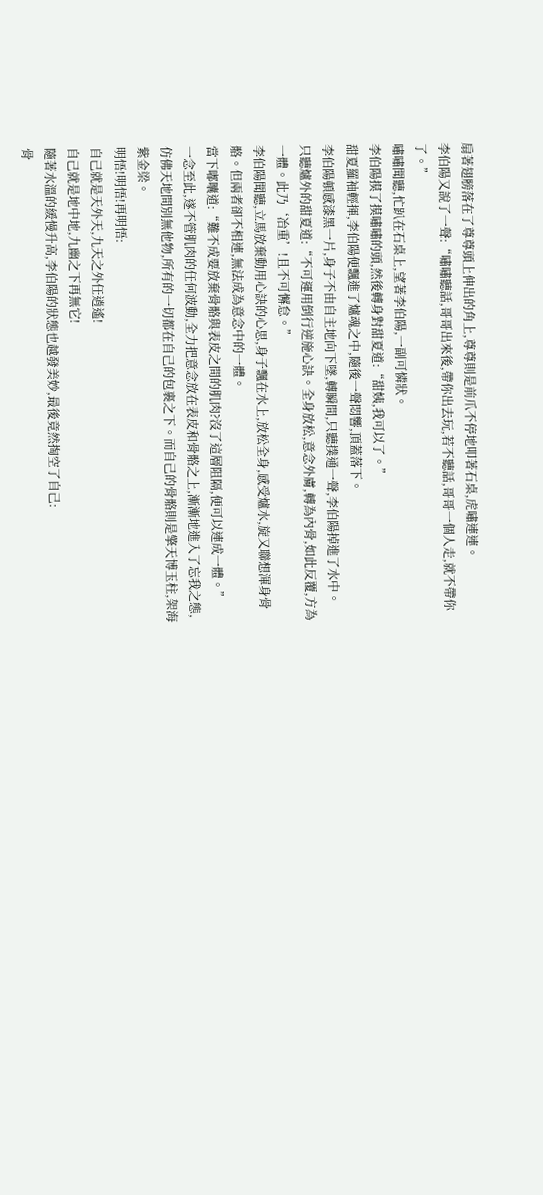扇著翅膀落在了尊尊頭上伸出的角上,尊尊則是前爪不停地叩著石桌,虎嘯連連。
李伯陽又說了一聲:“嘯嘯聽話,哥哥出來後,帶你出去玩,若不聽話,哥哥一個人走,就不帶你了。”
嘯嘯聞聽,忙趴在石桌上,望著李伯陽,一副可憐狀。
李伯陽摸了摸嘯嘯的頭,然後轉身對甜夏道:“甜姨,我可以了。”
甜夏羅袖輕揮,李伯陽便飄進了爐魂之中,隨後一聲悶響,頂蓋落下。
李伯陽頓感漆黑一片,身子不由自主地向下墜,轉瞬間,只聽撲通一聲,李伯陽掉進了水中。
只聽爐外的甜夏道:“不可運用倒行逆施心訣。全身放松,意念外膚,轉為內骨,如此反覆,方為一體。此乃‘冶重’!且不可懈怠。”
李伯陽聞聽,立馬放棄動用心訣的心思,身子飄在水上,放松全身,感受爐水,旋又聯想渾身骨骼。但兩者卻不相連,無法成為意念中的一體。
當下嘟囔道:“難不成要放棄骨骼與表皮之間的肌肉?沒了這層阻隔,便可以連成一體。”
一念至此,遂不管肌肉的任何波動,全力把意念放在表皮和骨骼之上,漸漸地進入了忘我之態,仿佛天地間別無他物,所有的一切都在自己的包裹之下。而自己的骨骼則是擎天博玉柱,架海紫金梁。
明悟!明悟!再明悟:
自己就是天外天,九天之外任逍遙!
自己就是地中地,九幽之下再無它!
隨著水溫的緩慢升高,李伯陽的狀態也越發美妙,最後竟然掏空了自己:
骨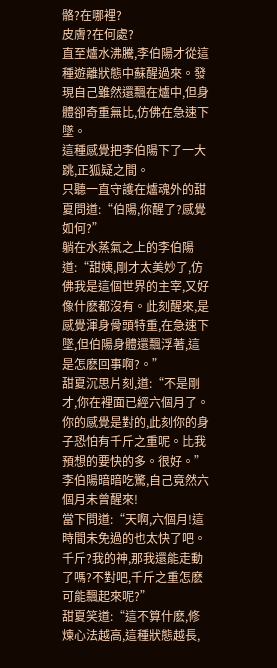骼?在哪裡?
皮膚?在何處?
直至爐水沸騰,李伯陽才從這種遊離狀態中蘇醒過來。發現自己雖然還飄在爐中,但身體卻奇重無比,仿佛在急速下墜。
這種感覺把李伯陽下了一大跳,正狐疑之間。
只聽一直守護在爐魂外的甜夏問道:“伯陽,你醒了?感覺如何?”
躺在水蒸氣之上的李伯陽道:“甜姨,剛才太美妙了,仿佛我是這個世界的主宰,又好像什麽都沒有。此刻醒來,是感覺渾身骨頭特重,在急速下墜,但伯陽身體還飄浮著,這是怎麽回事啊?。”
甜夏沉思片刻,道:“不是剛才,你在裡面已經六個月了。你的感覺是對的,此刻你的身子恐怕有千斤之重呢。比我預想的要快的多。很好。”
李伯陽暗暗吃驚,自己竟然六個月未曾醒來!
當下問道:“天啊,六個月!這時間未免過的也太快了吧。千斤?我的神,那我還能走動了嗎?不對吧,千斤之重怎麽可能飄起來呢?”
甜夏笑道:“這不算什麽,修煉心法越高,這種狀態越長,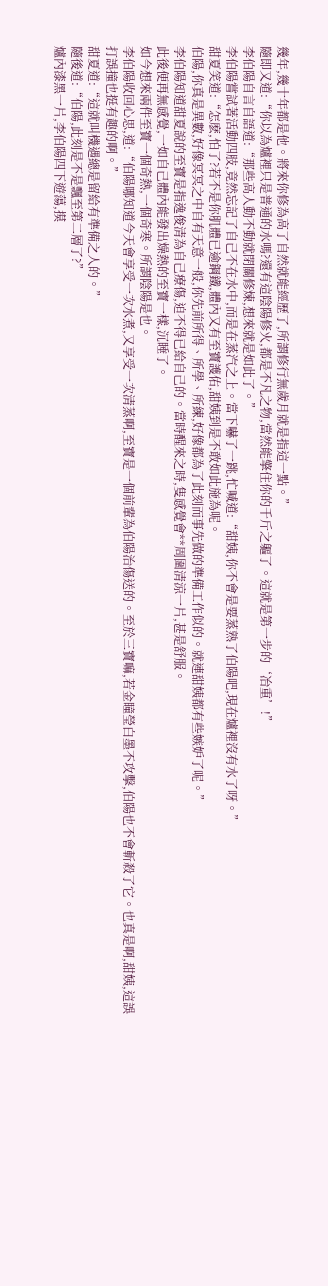幾年,幾十年都是他。將來你修為高了自然就能經歷了,所謂修行無歲月就是指這一點。”
隨即又道:“你以為爐裡只是普通的水嗎?還有這陰陽修火,都是不凡之物,當然能擎住你的千斤之軀了。這就是第一步的‘冶重’!”
李伯陽自言自語道:“那些高人動不動就閉關修煉,想來就是如此了。”
李伯陽嘗試著活動四肢,竟然忘記了自己不在水中,而是在蒸汽之上。當下嚇了一跳,忙喊道:“甜姨,你不會是要蒸熟了伯陽吧,現在爐裡沒有水了呀。”
甜夏笑道:“怎麽,怕了?若不是你肌體已逾鋼鐵,體內又有至寶護佑,甜姨到是不敢如此施為呢。
伯陽,你真是異數,好像冥冥之中自有天意一般,你先前所得、所學、所練,好像都為了此刻而事先做的準備工作似的。就連甜姨都有些嫉妒了呢。”
李伯陽知道甜夏說的至寶是指逸俊清為自己療傷,迫不得已給自己的。當時醒來之時,隻感覺會**周圍清涼一片,甚是舒服。
此後便再無感覺,一如自己體內能發出燥熱的至寶一樣,沉睡了。
如今想來兩件至寶一個奇熱,一個奇寒。所謂陰陽是也。
李伯陽收回心思,道:“伯陽哪知道今天會享受一次水煮,又享受一次清蒸啊,至寶是一個前輩為伯陽治傷送的。至於三寶嘛,若金瞳瑩白墨不攻擊,伯陽也不會斬殺了它。也真是啊,甜姨,這誤打誤撞也挺有趣的啊。”
甜夏道:“這就叫機遇總是留給有準備之人的。”
隨後道:“伯陽,此刻是不是飄至第二層了?”
爐內漆黑一片,李伯陽四下遊蕩,摸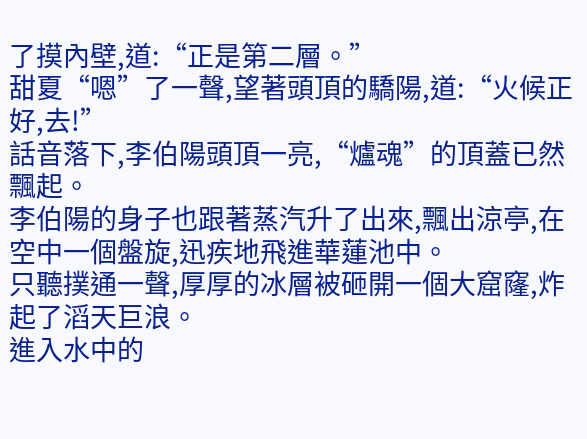了摸內壁,道:“正是第二層。”
甜夏“嗯”了一聲,望著頭頂的驕陽,道:“火候正好,去!”
話音落下,李伯陽頭頂一亮,“爐魂”的頂蓋已然飄起。
李伯陽的身子也跟著蒸汽升了出來,飄出涼亭,在空中一個盤旋,迅疾地飛進華蓮池中。
只聽撲通一聲,厚厚的冰層被砸開一個大窟窿,炸起了滔天巨浪。
進入水中的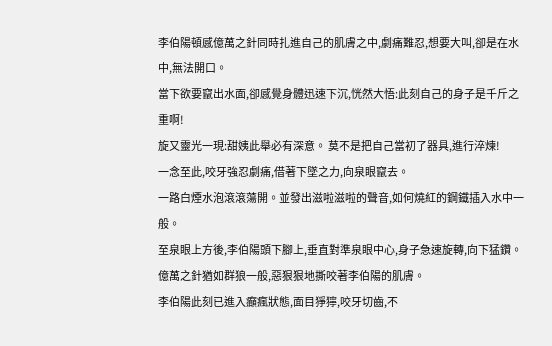李伯陽頓感億萬之針同時扎進自己的肌膚之中,劇痛難忍,想要大叫,卻是在水中,無法開口。
當下欲要竄出水面,卻感覺身體迅速下沉,恍然大悟:此刻自己的身子是千斤之重啊!
旋又靈光一現:甜姨此舉必有深意。 莫不是把自己當初了器具,進行淬煉!
一念至此,咬牙強忍劇痛,借著下墜之力,向泉眼竄去。
一路白煙水泡滾滾蕩開。並發出滋啦滋啦的聲音,如何燒紅的鋼鐵插入水中一般。
至泉眼上方後,李伯陽頭下腳上,垂直對準泉眼中心,身子急速旋轉,向下猛鑽。
億萬之針猶如群狼一般,惡狠狠地撕咬著李伯陽的肌膚。
李伯陽此刻已進入癲瘋狀態,面目猙獰,咬牙切齒,不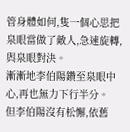管身體如何,隻一個心思把泉眼當做了敵人,急速旋轉,與泉眼對決。
漸漸地李伯陽鑽至泉眼中心,再也無力下行半分。
但李伯陽沒有松懈,依舊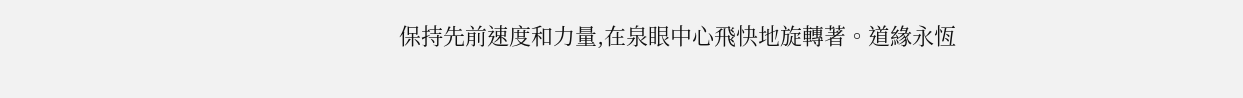保持先前速度和力量,在泉眼中心飛快地旋轉著。道緣永恆